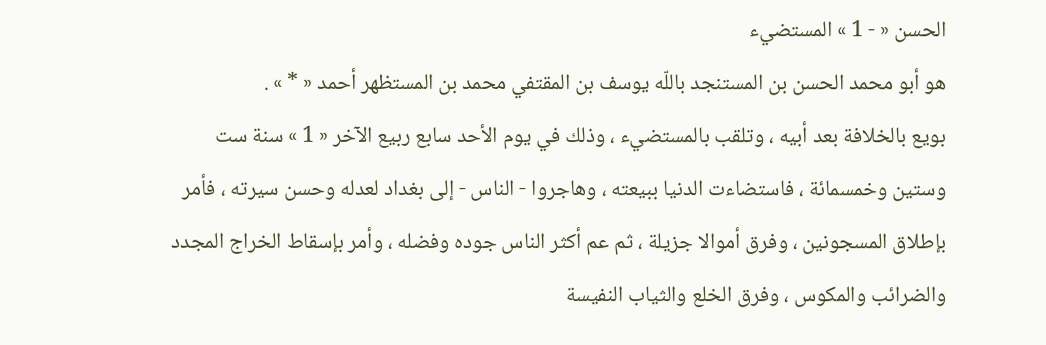الحسن « - 1 » المستضيء
هو أبو محمد الحسن بن المستنجد باللّه يوسف بن المقتفي محمد بن المستظهر أحمد « * » .
بويع بالخلافة بعد أبيه ، وتلقب بالمستضيء ، وذلك في يوم الأحد سابع ربيع الآخر « 1 » سنة ست وستين وخمسمائة ، فاستضاءت الدنيا ببيعته ، وهاجروا - الناس - إلى بغداد لعدله وحسن سيرته ، فأمر بإطلاق المسجونين ، وفرق أموالا جزيلة ، ثم عم أكثر الناس جوده وفضله ، وأمر بإسقاط الخراج المجدد والضرائب والمكوس ، وفرق الخلع والثياب النفيسة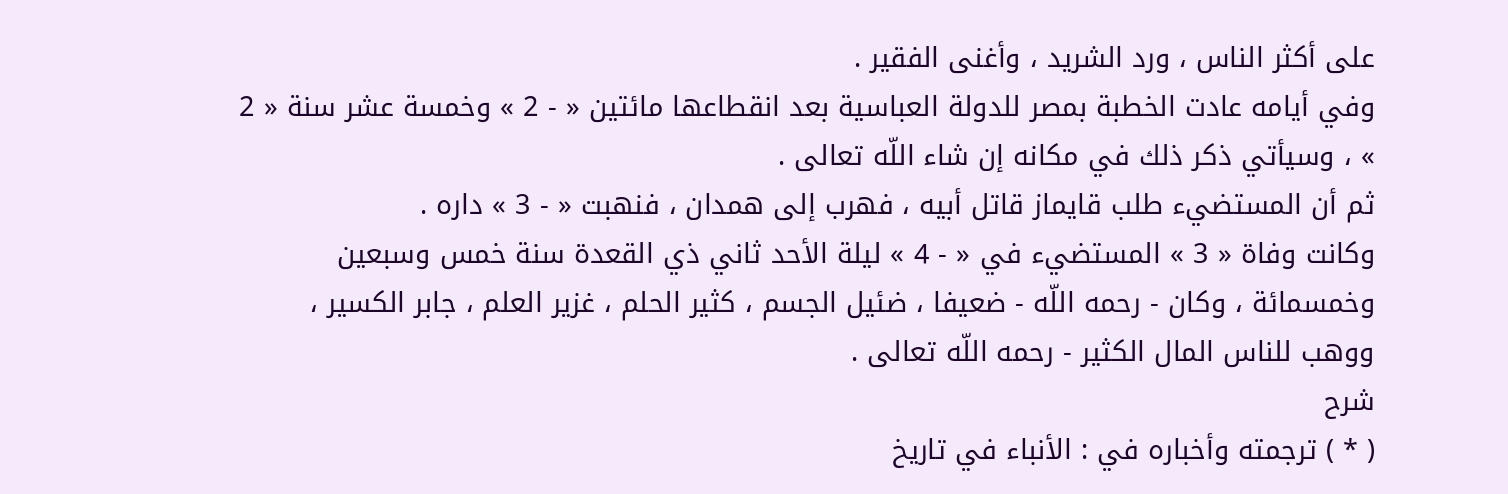على أكثر الناس ، ورد الشريد ، وأغنى الفقير .
وفي أيامه عادت الخطبة بمصر للدولة العباسية بعد انقطاعها مائتين « - 2 » وخمسة عشر سنة « 2 » ، وسيأتي ذكر ذلك في مكانه إن شاء اللّه تعالى .
ثم أن المستضيء طلب قايماز قاتل أبيه ، فهرب إلى همدان ، فنهبت « - 3 » داره .
وكانت وفاة « 3 » المستضيء في « - 4 » ليلة الأحد ثاني ذي القعدة سنة خمس وسبعين وخمسمائة ، وكان - رحمه اللّه - ضعيفا ، ضئيل الجسم ، كثير الحلم ، غزير العلم ، جابر الكسير ، ووهب للناس المال الكثير - رحمه اللّه تعالى .
شرح
( * ) ترجمته وأخباره في : الأنباء في تاريخ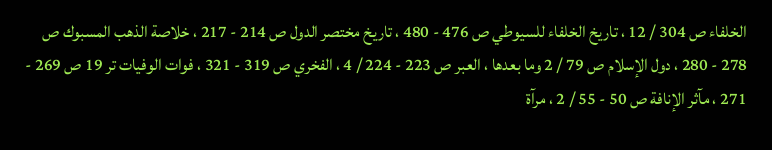الخلفاء ص 304 / 12 ، تاريخ الخلفاء للسيوطي ص 476 - 480 ، تاريخ مختصر الدول ص 214 - 217 ، خلاصة الذهب المسبوك ص 278 - 280 ، دول الإسلام ص 79 / 2 وما بعدها ، العبر ص 223 - 224 / 4 ، الفخري ص 319 - 321 ، فوات الوفيات تر 19 ص 269 - 271 ، مآثر الإنافة ص 50 - 55 / 2 ، مرآة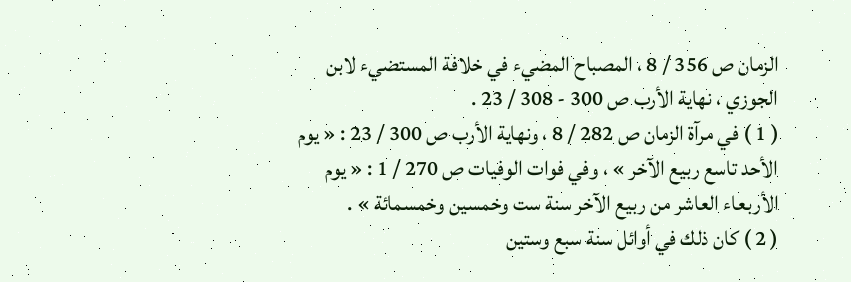الزمان ص 356 / 8 ، المصباح المضيء في خلافة المستضيء لابن الجوزي ، نهاية الأرب ص 300 - 308 / 23 .
( 1 ) في مرآة الزمان ص 282 / 8 ، ونهاية الأرب ص 300 / 23 : « يوم الأحد تاسع ربيع الآخر » ، وفي فوات الوفيات ص 270 / 1 : « يوم الأربعاء العاشر من ربيع الآخر سنة ست وخمسين وخمسمائة » .
( 2 ) كان ذلك في أوائل سنة سبع وستين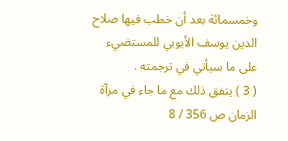وخمسمائة بعد أن خطب فيها صلاح الدين يوسف الأيوبي للمستضيء على ما سيأتي في ترجمته .
( 3 ) يتفق ذلك مع ما جاء في مرآة الزمان ص 356 / 8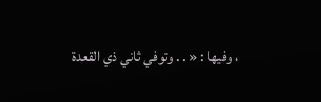، وفيها : « . . وتوفي ثاني ذي القعدة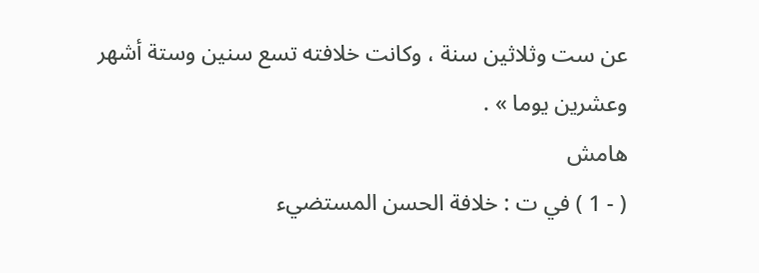عن ست وثلاثين سنة ، وكانت خلافته تسع سنين وستة أشهر وعشرين يوما » .
هامش
( - 1 ) في ت : خلافة الحسن المستضيء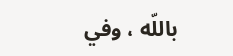باللّه ، وفي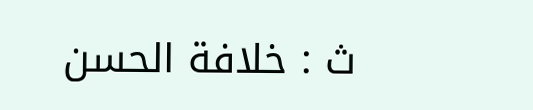ث : خلافة الحسن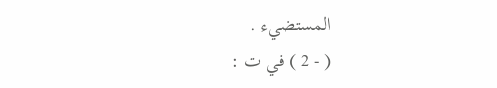المستضيء .
( - 2 ) في ت :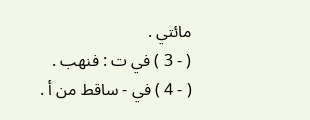مائتي .
( - 3 ) في ت : فنهب .
( - 4 ) في - ساقط من أ .